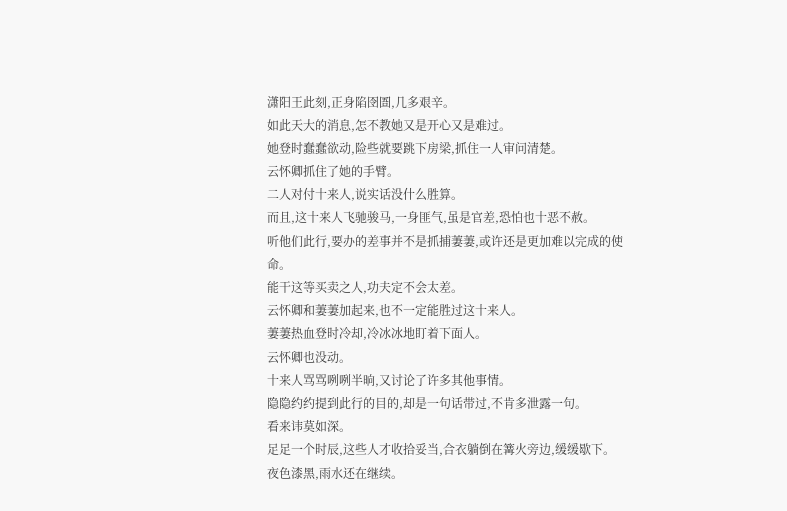潇阳王此刻,正身陷囹圄,几多艰辛。
如此天大的消息,怎不教她又是开心又是难过。
她登时蠢蠢欲动,险些就要跳下房梁,抓住一人审问清楚。
云怀卿抓住了她的手臂。
二人对付十来人,说实话没什么胜算。
而且,这十来人飞驰骏马,一身匪气,虽是官差,恐怕也十恶不赦。
听他们此行,要办的差事并不是抓捕萋萋,或许还是更加难以完成的使命。
能干这等买卖之人,功夫定不会太差。
云怀卿和萋萋加起来,也不一定能胜过这十来人。
萋萋热血登时冷却,冷冰冰地盯着下面人。
云怀卿也没动。
十来人骂骂咧咧半晌,又讨论了许多其他事情。
隐隐约约提到此行的目的,却是一句话带过,不肯多泄露一句。
看来讳莫如深。
足足一个时辰,这些人才收拾妥当,合衣躺倒在篝火旁边,缓缓歇下。
夜色漆黑,雨水还在继续。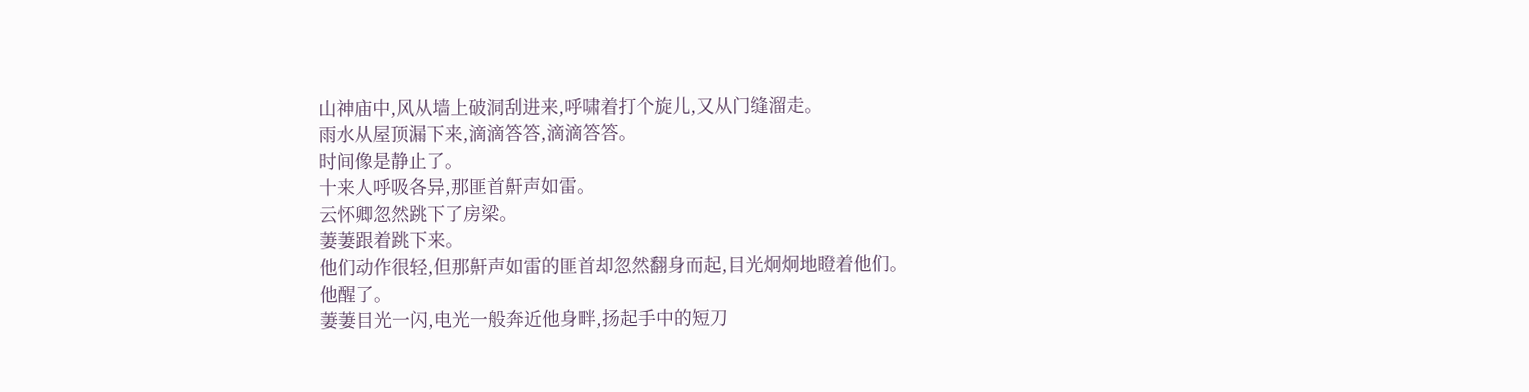山神庙中,风从墙上破洞刮进来,呼啸着打个旋儿,又从门缝溜走。
雨水从屋顶漏下来,滴滴答答,滴滴答答。
时间像是静止了。
十来人呼吸各异,那匪首鼾声如雷。
云怀卿忽然跳下了房梁。
萋萋跟着跳下来。
他们动作很轻,但那鼾声如雷的匪首却忽然翻身而起,目光炯炯地瞪着他们。
他醒了。
萋萋目光一闪,电光一般奔近他身畔,扬起手中的短刀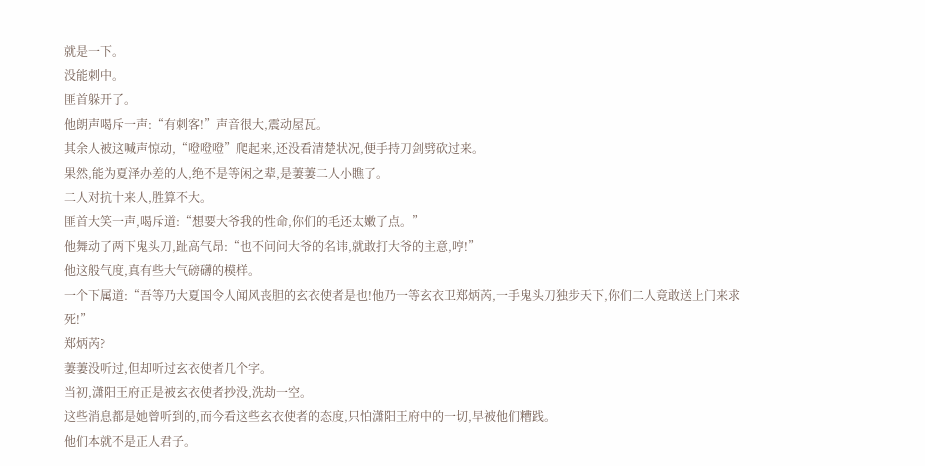就是一下。
没能刺中。
匪首躲开了。
他朗声喝斥一声:“有刺客!”声音很大,震动屋瓦。
其余人被这喊声惊动,“噔噔噔”爬起来,还没看清楚状况,便手持刀剑劈砍过来。
果然,能为夏泽办差的人,绝不是等闲之辈,是萋萋二人小瞧了。
二人对抗十来人,胜算不大。
匪首大笑一声,喝斥道:“想要大爷我的性命,你们的毛还太嫩了点。”
他舞动了两下鬼头刀,趾高气昂:“也不问问大爷的名讳,就敢打大爷的主意,哼!”
他这般气度,真有些大气磅礴的模样。
一个下属道:“吾等乃大夏国令人闻风丧胆的玄衣使者是也!他乃一等玄衣卫郑炳芮,一手鬼头刀独步天下,你们二人竟敢送上门来求死!”
郑炳芮?
萋萋没听过,但却听过玄衣使者几个字。
当初,潇阳王府正是被玄衣使者抄没,洗劫一空。
这些消息都是她曾听到的,而今看这些玄衣使者的态度,只怕潇阳王府中的一切,早被他们糟践。
他们本就不是正人君子。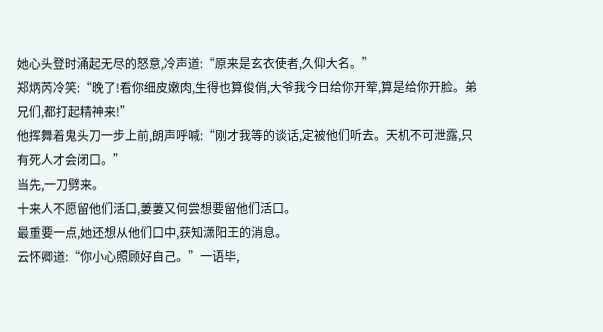她心头登时涌起无尽的怒意,冷声道:“原来是玄衣使者,久仰大名。”
郑炳芮冷笑:“晚了!看你细皮嫩肉,生得也算俊俏,大爷我今日给你开荤,算是给你开脸。弟兄们,都打起精神来!”
他挥舞着鬼头刀一步上前,朗声呼喊:“刚才我等的谈话,定被他们听去。天机不可泄露,只有死人才会闭口。”
当先,一刀劈来。
十来人不愿留他们活口,萋萋又何尝想要留他们活口。
最重要一点,她还想从他们口中,获知潇阳王的消息。
云怀卿道:“你小心照顾好自己。”一语毕,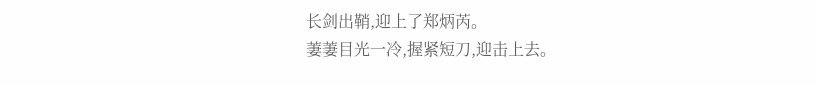长剑出鞘,迎上了郑炳芮。
萋萋目光一冷,握紧短刀,迎击上去。